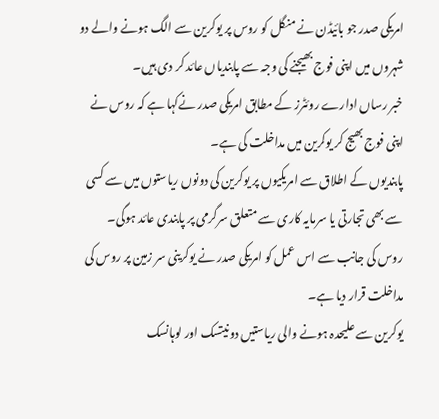امریکی صدر جو بائیڈن نے منگل کو روس پر یوکرین سے الگ ہونے والے دو شہروں میں اپنی فوج بھیجنے کی وجہ سے پابندیاں عائد کر دی ہیں۔
خبر رساں ادارے روئٹرز کے مطابق امریکی صدر نےکہا ہے کہ روس نے اپنی فوج بھیج کر یوکرین میں مداخلت کی ہے۔
پابندیوں کے اطلاق سے امریکیوں پر یوکرین کی دونوں ریاستوں میں سے کسی سے بھی تجارتی یا سرمایہ کاری سے متعلق سرگرمی پر پابندی عائد ہوگی۔
روس کی جانب سے اس عمل کو امریکی صدر نے یوکرینی سر زمین پر روس کی مداخلت قرار دیا ہے۔
یوکرین سے علیحدہ ہونے والی ریاستیں دونیتسک اور لوہانسک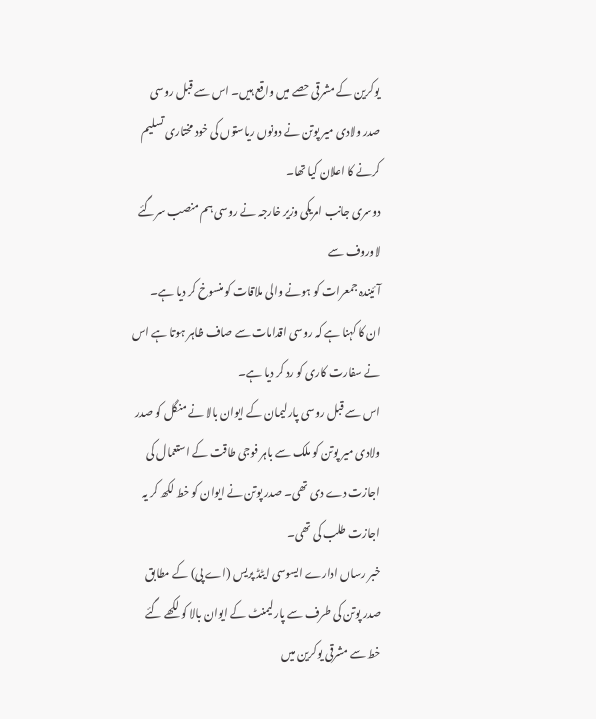یوکرین کے مشرقی حصے میں واقع ہیں۔ اس سے قبل روسی صدر ولادی میر پوتن نے دونوں ریاستوں کی خود مختاری تسلیم کرنے کا اعلان کیا تھا۔
دوسری جانب امریکی وزیر خارجہ نے روسی ہم منصب سرگئے لاوروف سے
آئیندہ جمعرات کو ہونے والی ملاقات کو منسوخ کر دیا ہے۔
ان کا کہنا ہے کہ روسی اقدامات سے صاف ظاہر ہوتا ہے اس نے سفارت کاری کو رد کر دیا ہے۔
اس سے قبل روسی پارلیمان کے ایوان بالا نے منگل کو صدر ولادی میر پوتن کو ملک سے باہر فوجی طاقت کے استعمال کی اجازت دے دی تھی۔ صدر پوتن نے ایوان کو خط لکھ کر یہ اجازت طلب کی تھی۔
خبر رساں ادارے ایسوسی ایٹڈ پریس (اے پی) کے مطابق صدر پوتن کی طرف سے پارلیمنٹ کے ایوان بالا کو لکھے گئے خط سے مشرقی یوکرین میں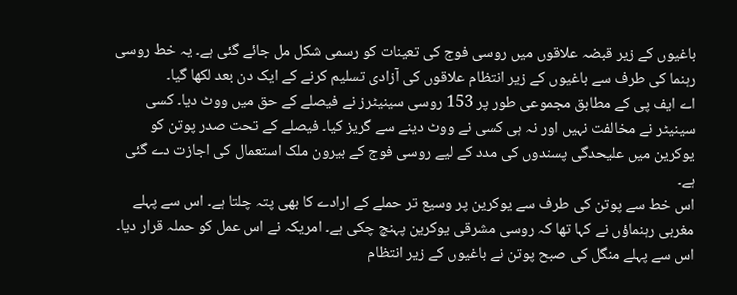باغیوں کے زیر قبضہ علاقوں میں روسی فوج کی تعینات کو رسمی شکل مل جائے گئی ہے۔ یہ خط روسی رہنما کی طرف سے باغیوں کے زیر انتظام علاقوں کی آزادی تسلیم کرنے کے ایک دن بعد لکھا گیا۔
اے ایف پی کے مطابق مجموعی طور پر 153 روسی سینیٹرز نے فیصلے کے حق میں ووٹ دیا۔ کسی سینیٹر نے مخالفت نہیں اور نہ ہی کسی نے ووٹ دینے سے گریز کیا۔ فیصلے کے تحت صدر پوتن کو یوکرین میں علیحدگی پسندوں کی مدد کے لیے روسی فوج کے بیرون ملک استعمال کی اجازت دے گئی ہے۔
اس خط سے پوتن کی طرف سے یوکرین پر وسیع تر حملے کے ارادے کا بھی پتہ چلتا ہے۔ اس سے پہلے مغربی رہنماؤں نے کہا تھا کہ روسی مشرقی یوکرین پہنچ چکی ہے۔ امریکہ نے اس عمل کو حملہ قرار دیا۔
اس سے پہلے منگل کی صبح پوتن نے باغیوں کے زیر انتظام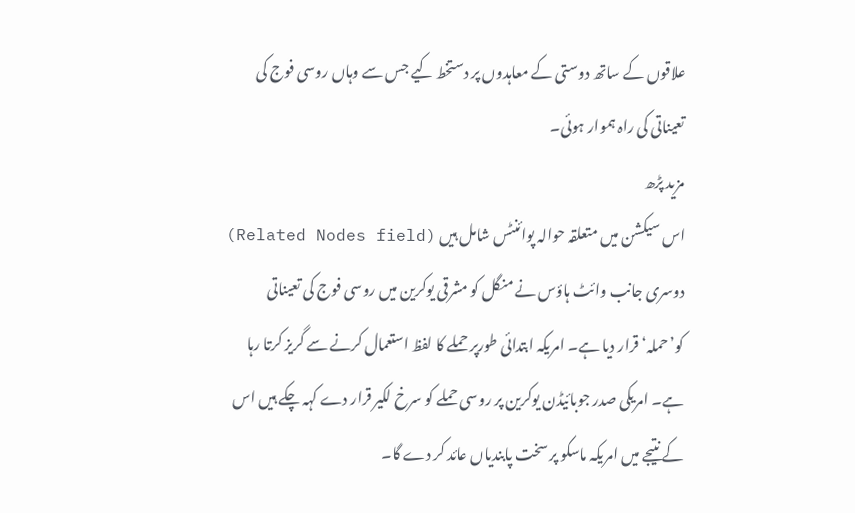علاقوں کے ساتھ دوستی کے معاہدوں پر دستخط کیے جس سے وہاں روسی فوج کی تعیناتی کی راہ ہموار ہوئی۔
مزید پڑھ
اس سیکشن میں متعلقہ حوالہ پوائنٹس شامل ہیں (Related Nodes field)
دوسری جانب وائٹ ہاؤس نے منگل کو مشرقی یوکرین میں روسی فوج کی تعیناتی کو’حملہ‘قرار دیا ہے۔ امریکہ ابتدائی طورپر حملے کا لفظ استعمال کرنے سے گریز کرتا رہا ہے۔ امریکی صدر جوبائیڈن یوکرین پر روسی حملے کو سرخ لکیر قرار دے کہہ چکے ہیں اس کے نتیجے میں امریکہ ماسکو پر سخت پابندیاں عائد کر دے گا۔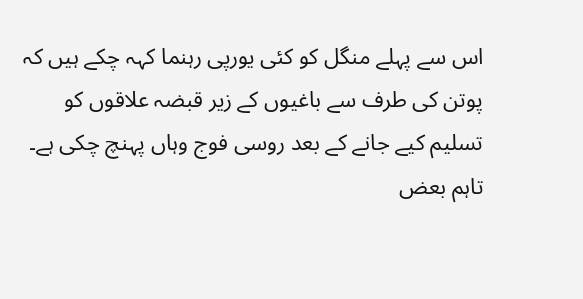اس سے پہلے منگل کو کئی یورپی رہنما کہہ چکے ہیں کہ پوتن کی طرف سے باغیوں کے زیر قبضہ علاقوں کو تسلیم کیے جانے کے بعد روسی فوج وہاں پہنچ چکی ہے۔ تاہم بعض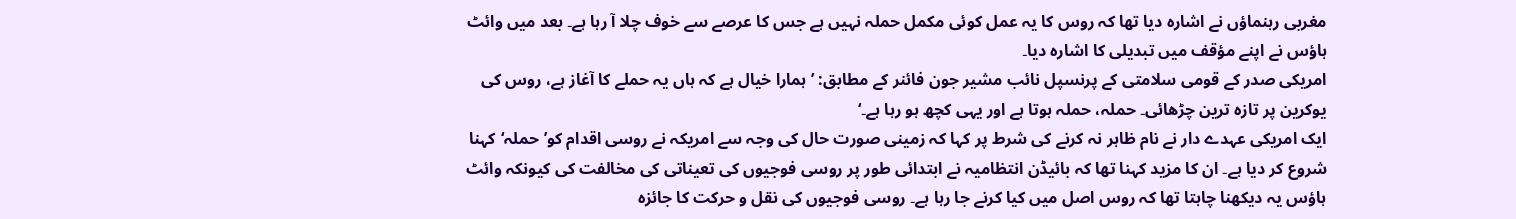مغربی رہنماؤں نے اشارہ دیا تھا کہ روس کا یہ عمل کوئی مکمل حملہ نہیں ہے جس کا عرصے سے خوف چلا آ رہا ہے۔ بعد میں وائٹ ہاؤس نے اپنے مؤقف میں تبدیلی کا اشارہ دیا۔
امریکی صدر کے قومی سلامتی کے پرنسپل نائب مشیر جون فائنر کے مطابق: ’ہمارا خیال ہے کہ ہاں یہ حملے کا آغاز ہے، روس کی یوکرین پر تازہ ترین چڑھائی۔ حملہ، حملہ ہوتا ہے اور یہی کچھ ہو رہا ہے۔‘
ایک امریکی عہدے دار نے نام ظاہر نہ کرنے کی شرط پر کہا کہ زمینی صورت حال کی وجہ سے امریکہ نے روسی اقدام کو’حملہ‘کہنا شروع کر دیا ہے۔ ان کا مزید کہنا تھا کہ بائیڈن انتظامیہ نے ابتدائی طور پر روسی فوجیوں کی تعیناتی کی مخالفت کی کیونکہ وائٹ ہاؤس یہ دیکھنا چاہتا تھا کہ روس اصل میں کیا کرنے جا رہا ہے۔ روسی فوجیوں کی نقل و حرکت کا جائزہ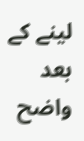لینے کے بعد واضح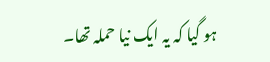ہو گیا کہ یہ ایک نیا حملہ تھا۔